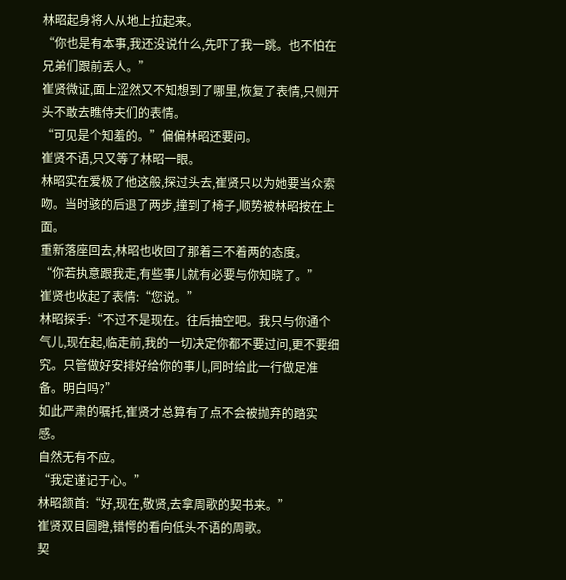林昭起身将人从地上拉起来。
“你也是有本事,我还没说什么,先吓了我一跳。也不怕在兄弟们跟前丢人。”
崔贤微证,面上涩然又不知想到了哪里,恢复了表情,只侧开头不敢去瞧侍夫们的表情。
“可见是个知羞的。”偏偏林昭还要问。
崔贤不语,只又等了林昭一眼。
林昭实在爱极了他这般,探过头去,崔贤只以为她要当众索吻。当时骇的后退了两步,撞到了椅子,顺势被林昭按在上面。
重新落座回去,林昭也收回了那着三不着两的态度。
“你若执意跟我走,有些事儿就有必要与你知晓了。”
崔贤也收起了表情:“您说。”
林昭探手:“不过不是现在。往后抽空吧。我只与你通个气儿,现在起,临走前,我的一切决定你都不要过问,更不要细究。只管做好安排好给你的事儿,同时给此一行做足准备。明白吗?”
如此严肃的嘱托,崔贤才总算有了点不会被抛弃的踏实感。
自然无有不应。
“我定谨记于心。”
林昭颔首:“好,现在,敬贤,去拿周歌的契书来。”
崔贤双目圆瞪,错愕的看向低头不语的周歌。
契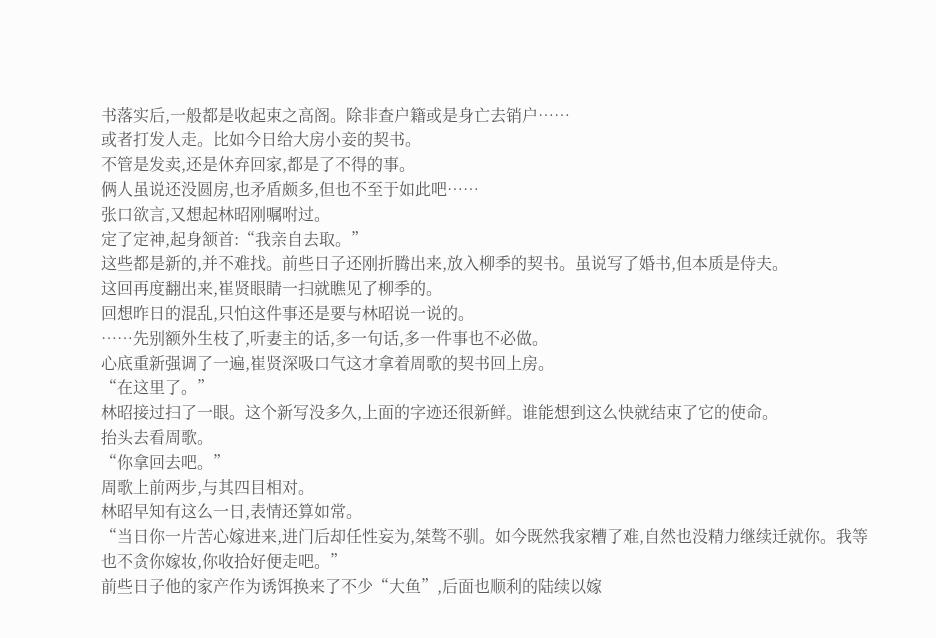书落实后,一般都是收起束之高阁。除非查户籍或是身亡去销户……
或者打发人走。比如今日给大房小妾的契书。
不管是发卖,还是休弃回家,都是了不得的事。
俩人虽说还没圆房,也矛盾颇多,但也不至于如此吧……
张口欲言,又想起林昭刚嘱咐过。
定了定神,起身颔首:“我亲自去取。”
这些都是新的,并不难找。前些日子还刚折腾出来,放入柳季的契书。虽说写了婚书,但本质是侍夫。
这回再度翻出来,崔贤眼睛一扫就瞧见了柳季的。
回想昨日的混乱,只怕这件事还是要与林昭说一说的。
……先别额外生枝了,听妻主的话,多一句话,多一件事也不必做。
心底重新强调了一遍,崔贤深吸口气这才拿着周歌的契书回上房。
“在这里了。”
林昭接过扫了一眼。这个新写没多久,上面的字迹还很新鲜。谁能想到这么快就结束了它的使命。
抬头去看周歌。
“你拿回去吧。”
周歌上前两步,与其四目相对。
林昭早知有这么一日,表情还算如常。
“当日你一片苦心嫁进来,进门后却任性妄为,桀骜不驯。如今既然我家糟了难,自然也没精力继续迁就你。我等也不贪你嫁妆,你收拾好便走吧。”
前些日子他的家产作为诱饵换来了不少“大鱼”,后面也顺利的陆续以嫁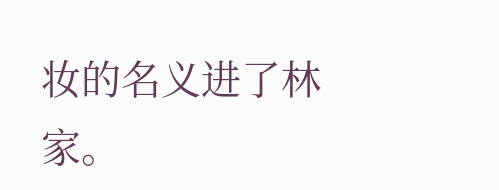妆的名义进了林家。